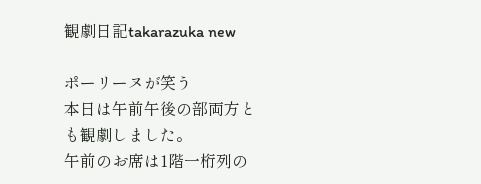観劇日記takarazuka new

ポーリーヌが笑う
本日は午前午後の部両方とも観劇しました。
午前のお席は1階一桁列の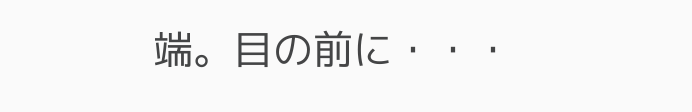端。目の前に・・・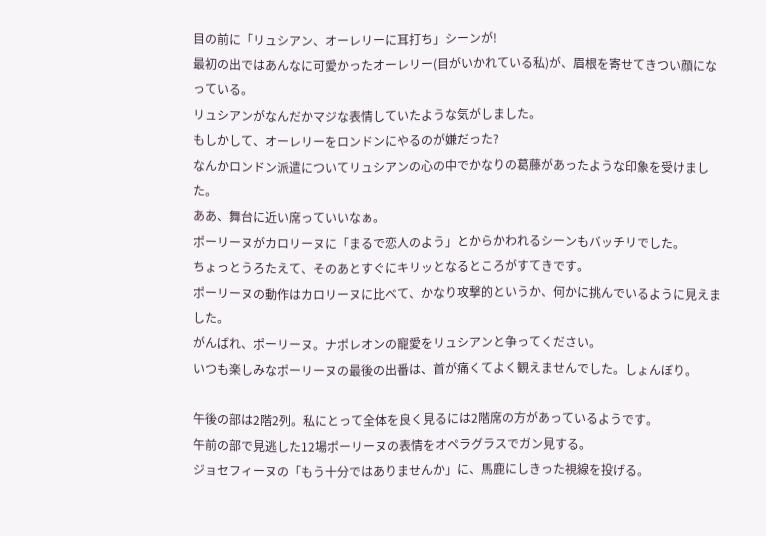目の前に「リュシアン、オーレリーに耳打ち」シーンが!
最初の出ではあんなに可愛かったオーレリー(目がいかれている私)が、眉根を寄せてきつい顔になっている。
リュシアンがなんだかマジな表情していたような気がしました。
もしかして、オーレリーをロンドンにやるのが嫌だった?
なんかロンドン派遣についてリュシアンの心の中でかなりの葛藤があったような印象を受けました。
ああ、舞台に近い席っていいなぁ。
ポーリーヌがカロリーヌに「まるで恋人のよう」とからかわれるシーンもバッチリでした。
ちょっとうろたえて、そのあとすぐにキリッとなるところがすてきです。
ポーリーヌの動作はカロリーヌに比べて、かなり攻撃的というか、何かに挑んでいるように見えました。
がんばれ、ポーリーヌ。ナポレオンの寵愛をリュシアンと争ってください。
いつも楽しみなポーリーヌの最後の出番は、首が痛くてよく観えませんでした。しょんぼり。

午後の部は2階2列。私にとって全体を良く見るには2階席の方があっているようです。
午前の部で見逃した12場ポーリーヌの表情をオペラグラスでガン見する。
ジョセフィーヌの「もう十分ではありませんか」に、馬鹿にしきった視線を投げる。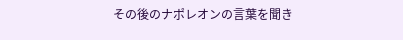その後のナポレオンの言葉を聞き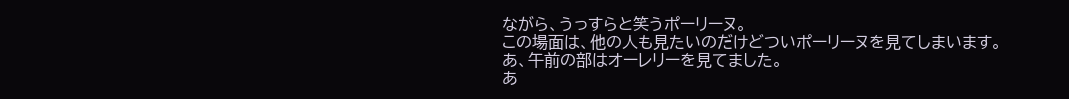ながら、うっすらと笑うポーリーヌ。
この場面は、他の人も見たいのだけどついポーリーヌを見てしまいます。
あ、午前の部はオーレリーを見てました。
あ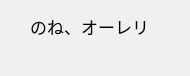のね、オーレリ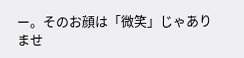ー。そのお顔は「微笑」じゃありませ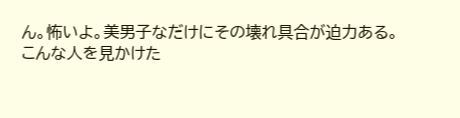ん。怖いよ。美男子なだけにその壊れ具合が迫力ある。
こんな人を見かけた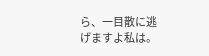ら、一目散に逃げますよ私は。